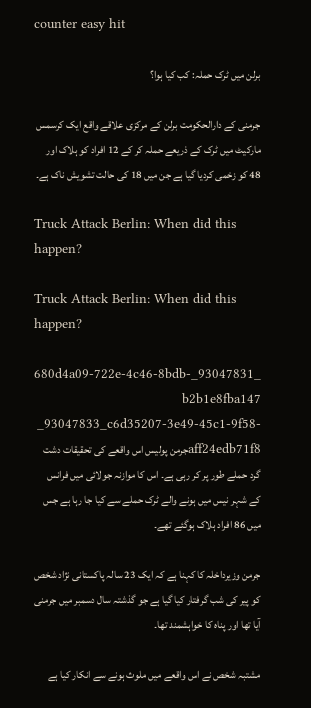counter easy hit

برلن میں ٹرک حملہ: کب کیا ہوا؟

جرمنی کے دارالحکومت برلن کے مرکزی علاقے واقع ایک کرسمس مارکیٹ میں ٹرک کے ذریعے حملہ کر کے 12 افراد کو ہلاک اور 48 کو زخمی کردیا گیا ہے جن میں 18 کی حالت تشویش ناک ہے۔

Truck Attack Berlin: When did this happen?

Truck Attack Berlin: When did this happen?

_93047831_680d4a09-722e-4c46-8bdb-b2b1e8fba147 _93047833_c6d35207-3e49-45c1-9f58-aff24edb71f8جرمن پولیس اس واقعے کی تحقیقات دشت گرد حملے طور پر کر رہی ہے۔ اس کا موازنہ جولائی میں فرانس کے شہر نیس میں ہونے والے ٹرک حملے سے کیا جا رہا ہے جس میں 86 افراد ہلاک ہوگئے تھے۔

جرمن وزیرداخلہ کا کہنا ہے کہ ایک 23 سالہ پاکستانی نژاد شخص کو پیر کی شب گرفتار کیا گیا ہے جو گذشتہ سال دسمبر میں جرمنی آیا تھا اور پناہ کا خواہشمند تھا۔

مشتبہ شخص نے اس واقعے میں ملوث ہونے سے انکار کیا ہے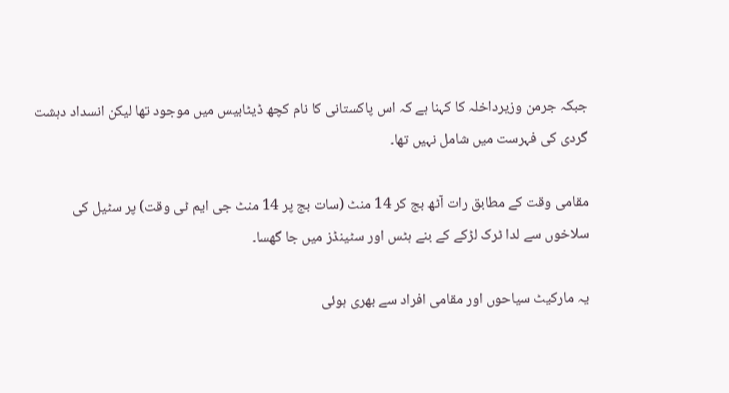جبکہ جرمن وزیرداخلہ کا کہنا ہے کہ اس پاکستانی کا نام کچھ ڈیٹابیس میں موجود تھا لیکن انسداد دہشت گردی کی فہرست میں شامل نہیں تھا۔

مقامی وقت کے مطابق رات آٹھ بج کر 14 منٹ (سات بج پر 14 منٹ جی ایم ٹی وقت) پر سٹیل کی سلاخوں سے لدا ٹرک لڑکے کے بنے ہٹس اور سٹینڈز میں جا گھسا۔

یہ مارکیٹ سیاحوں اور مقامی افراد سے بھری ہوئی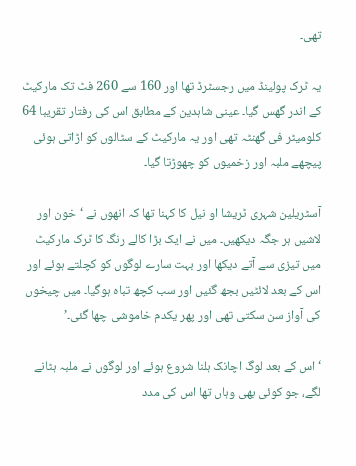تھی۔

یہ ٹرک پولینڈ میں رجسٹرڈ تھا اور 160 سے 260 فٹ تک مارکیٹ کے اندر گھس گیا۔ عینی شاہدین کے مطابق اس کی رفتار تقریبا 64 کلومیٹر فی گھنٹہ تھی اور یہ مارکیٹ کے سٹالوں کو اڑاتی ہوئی پیچھے ملبہ اور زخمیوں کو چھوڑتا گیا۔

آسٹریلین شہری ٹریشا او نیل کا کہنا تھا کہ انھوں نے ‘خون اور لاشیں ہر جگہ دیکھیں۔ میں نے ایک بڑا کالے رنگ کا ٹرک مارکیٹ میں تیزی سے آتے دیکھا اور بہت سارے لوگوں کو کچلتے ہوئے اور اس کے بعد لائٹیں بجھ گئیں اور سب کچھ تباہ ہوگیا۔ میں چیخوں کی آواز سن سکتی تھی اور پھر یکدم خاموشی چھا گئی۔’

‘اس کے بعد لوگ اچانک ہلنا شروع ہوئے اور لوگوں نے ملبہ ہٹانے لگے، جو کوئی بھی وہاں تھا اس کی مدد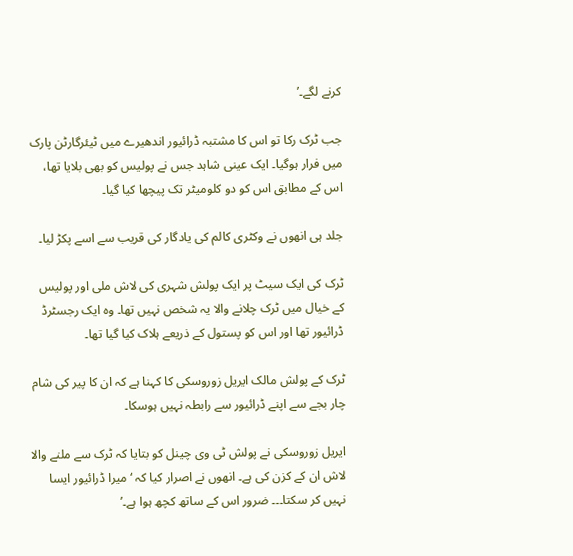کرنے لگے۔’

جب ٹرک رکا تو اس کا مشتبہ ڈرائیور اندھیرے میں ٹیئرگارٹن پارک میں فرار ہوگیا۔ ایک عینی شاہد جس نے پولیس کو بھی بلایا تھا، اس کے مطابق اس کو دو کلومیٹر تک پیچھا کیا گیا۔

جلد ہی انھوں نے وکٹری کالم کی یادگار کی قریب سے اسے پکڑ لیا۔

ٹرک کی ایک سیٹ پر ایک پولش شہری کی لاش ملی اور پولیس کے خیال میں ٹرک چلانے والا یہ شخص نہیں تھا۔ وہ ایک رجسٹرڈ ڈرائیور تھا اور اس کو پستول کے ذریعے ہلاک کیا گیا تھا۔

ٹرک کے پولش مالک ایریل زوروسکی کا کہنا ہے کہ ان کا پیر کی شام چار بجے سے اپنے ڈرائیور سے رابطہ نہیں ہوسکا۔

ایریل زوروسکی نے پولش ٹی وی چینل کو بتایا کہ ٹرک سے ملنے والا لاش ان کے کزن کی ہے۔ انھوں نے اصرار کیا کہ ‘میرا ڈرائیور ایسا نہیں کر سکتا۔۔۔ ضرور اس کے ساتھ کچھ ہوا ہے۔’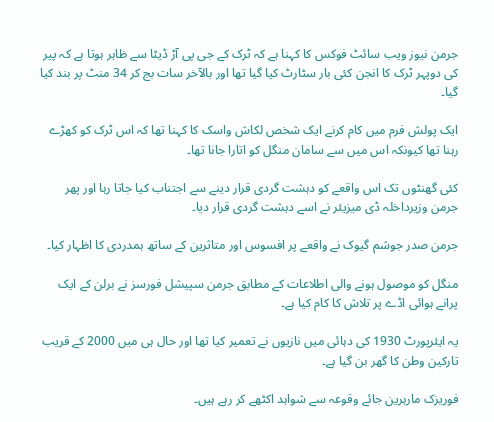جرمن نیوز ویب سائٹ فوکس کا کہنا ہے کہ ٹرک کے جی پی آڑ ڈیٹا سے ظاہر ہوتا ہے کہ پیر کی دوپہر ٹرک کا انجن کئی بار سٹارٹ کیا گیا تھا اور بالآخر سات بج کر 34 منٹ پر بند کیا گیا۔

ایک پولش فرم میں کام کرنے ایک شخص لکاش واسک کا کہنا تھا کہ اس ٹرک کو کھڑے رہنا تھا کیونکہ اس میں سے سامان منگل کو اتارا جانا تھا۔

کئی گھنٹوں تک اس واقعے کو دہشت گردی قرار دینے سے اجتناب کیا جاتا رہا اور پھر جرمن وزیرداخلہ ڈی میزیئر نے اسے دہشت گردی قرار دیا۔

جرمن صدر جوشم گیوک نے واقعے پر افسوس اور متاثرین کے ساتھ ہمدردی کا اظہار کیا۔

منگل کو موصول ہونے والی اطلاعات کے مطابق جرمن سپیشل فورسز نے برلن کے ایک پرانے ہوائی اڈے پر تلاش کا کام کیا ہے۔

یہ ایئرپورٹ 1930 کی دہائی میں نازیوں نے تعمیر کیا تھا اور حال ہی میں 2000 کے قریب تارکین وطن کا گھر بن گیا ہے۔

فوریزک مارہرین جائے وقوعہ سے شواہد اکٹھے کر رہے ہیں۔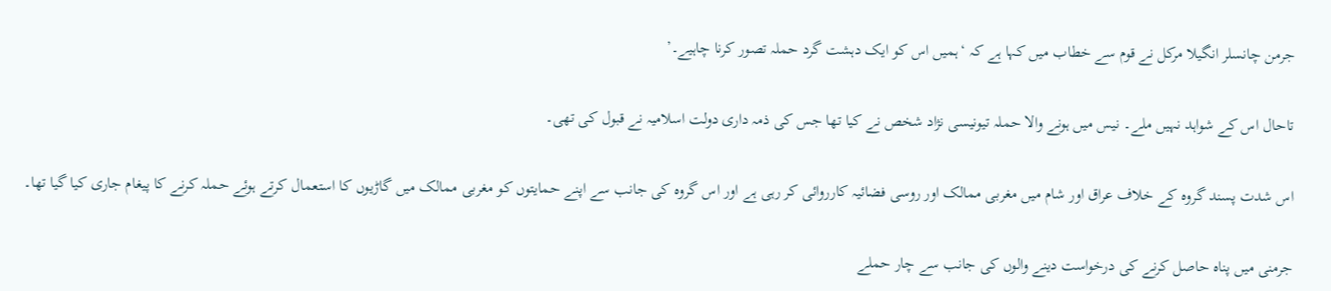جرمن چانسلر انگیلا مرکل نے قوم سے خطاب میں کہا ہے کہ ‘ہمیں اس کو ایک دہشت گرد حملہ تصور کرنا چاہیے۔’

تاحال اس کے شواہد نہیں ملے۔ نیس میں ہونے والا حملہ تیونیسی نژاد شخص نے کیا تھا جس کی ذمہ داری دولت اسلامیہ نے قبول کی تھی۔

اس شدت پسند گروہ کے خلاف عراق اور شام میں مغربی ممالک اور روسی فضائیہ کارروائی کر رہی ہے اور اس گروہ کی جانب سے اپنے حمایتوں کو مغربی ممالک میں گاڑیوں کا استعمال کرتے ہوئے حملہ کرنے کا پیغام جاری کیا گیا تھا۔

جرمنی میں پناہ حاصل کرنے کی درخواست دینے والوں کی جانب سے چار حملے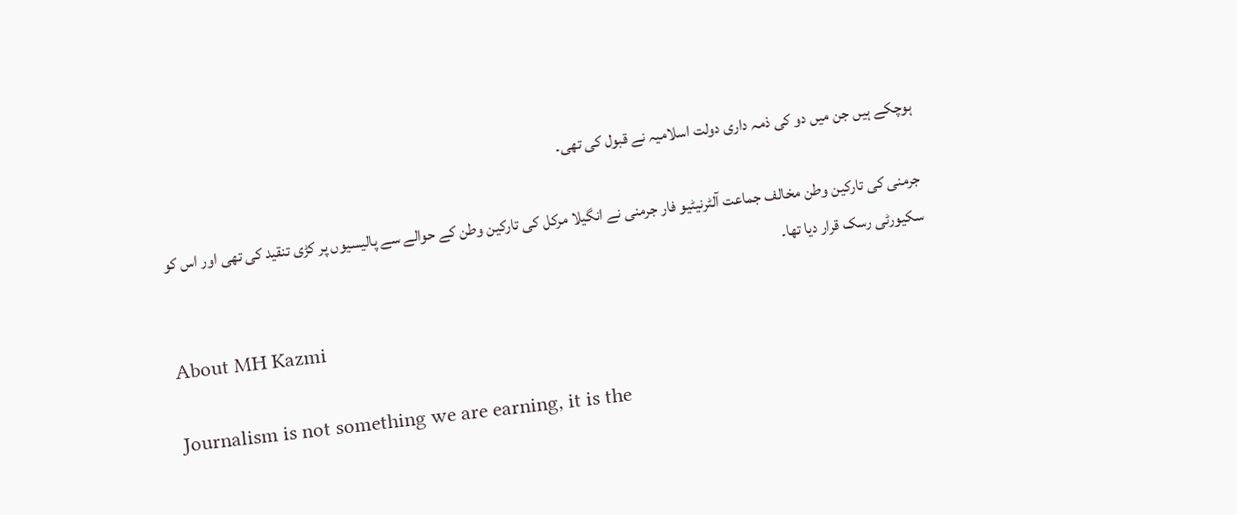ہوچکے ہیں جن میں دو کی ذمہ داری دولت اسلامیہ نے قبول کی تھی۔

جرمنی کی تارکین وطن مخالف جماعت آلٹرنیٹیو فار جرمنی نے انگیلا مرکل کی تارکین وطن کے حوالے سے پالیسیوں پر کڑی تنقید کی تھی اور اس کو سکیورٹی رسک قرار دیا تھا۔

About MH Kazmi

Journalism is not something we are earning, it is the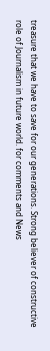treasure that we have to save for our generations. Strong believer of constructive role of Journalism in future world. for comments and News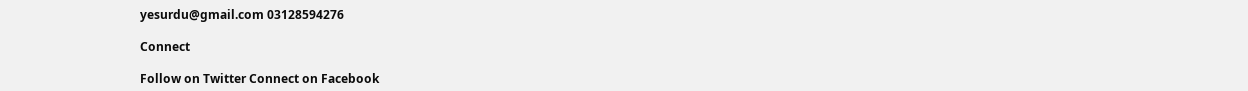yesurdu@gmail.com 03128594276

Connect

Follow on Twitter Connect on Facebook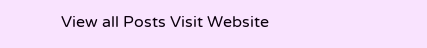View all Posts Visit Website